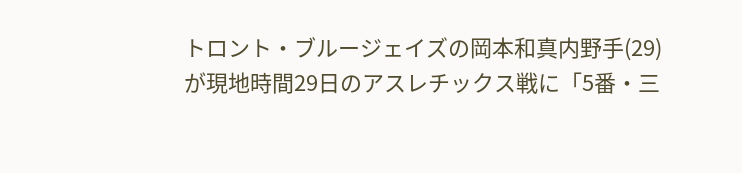トロント・ブルージェイズの岡本和真内野手(29)が現地時間29日のアスレチックス戦に「5番・三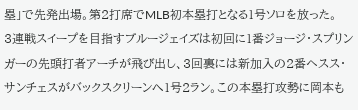塁」で先発出場。第2打席でMLB初本塁打となる1号ソロを放った。
3連戦スイープを目指すブルージェイズは初回に1番ジョージ・スプリンガーの先頭打者アーチが飛び出し、3回裏には新加入の2番ヘスス・サンチェスがバックスクリーンへ1号2ラン。この本塁打攻勢に岡本も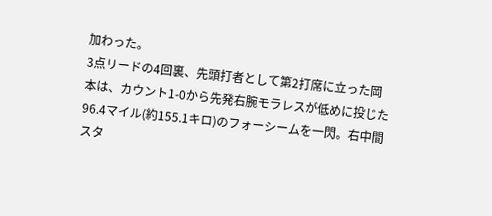加わった。
3点リードの4回裏、先頭打者として第2打席に立った岡本は、カウント1-0から先発右腕モラレスが低めに投じた96.4マイル(約155.1キロ)のフォーシームを一閃。右中間スタ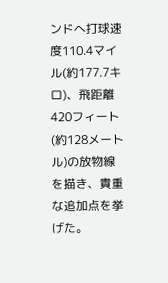ンドへ打球速度110.4マイル(約177.7キロ)、飛距離420フィート(約128メートル)の放物線を描き、貴重な追加点を挙げた。